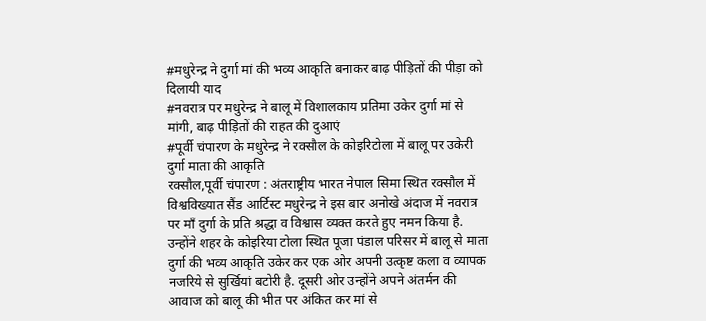#मधुरेन्द्र ने दुर्गा मां की भव्य आकृति बनाकर बाढ़ पीड़ितों की पीड़ा को दिलायी याद
#नवरात्र पर मधुरेन्द्र ने बालू में विशालकाय प्रतिमा उकेर दुर्गा मां से मांगी, बाढ़ पीड़ितों की राहत की दुआएं
#पूर्वी चंपारण के मधुरेन्द्र ने रक्सौल के कोइरिटोला में बालू पर उकेरी दुर्गा माता की आकृति
रक्सौल,पूर्वी चंपारण : अंतराष्ट्रीय भारत नेपाल सिमा स्थित रक्सौल में विश्वविख्यात सैंड आर्टिस्ट मधुरेन्द्र ने इस बार अनोखे अंदाज में नवरात्र पर माँ दुर्गा के प्रति श्रद्धा व विश्वास व्यक्त करते हुए नमन किया है. उन्होंने शहर के कोइरिया टोला स्थित पूजा पंडाल परिसर में बालू से माता दुर्गा की भव्य आकृति उकेर कर एक ओर अपनी उत्कृष्ट कला व व्यापक नजरिये से सुर्खियां बटोरी है. दूसरी ओर उन्होंने अपने अंतर्मन की आवाज को बालू की भीत पर अंकित कर मां से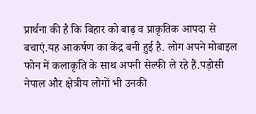प्रार्थना की है कि बिहार को बाढ़ व प्राकृतिक आपदा से बचाएं.यह आकर्षण का केंद्र बनी हुई है. लोग अपने मोबाइल फोन में कलाकृति के साथ अपनी सेल्फी ले रहे हैं.पड़ोसी नेपाल और क्षेत्रीय लोगों भी उनकी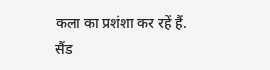कला का प्रशंशा कर रहें हैं.
सैंड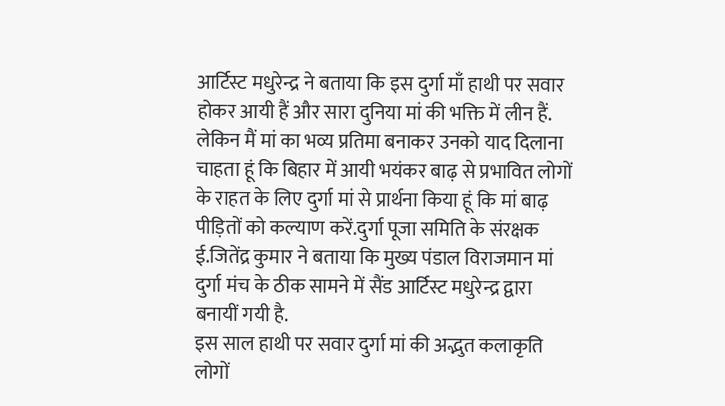आर्टिस्ट मधुरेन्द्र ने बताया कि इस दुर्गा माँ हाथी पर सवार होकर आयी हैं और सारा दुनिया मां की भक्ति में लीन हैं. लेकिन मैं मां का भव्य प्रतिमा बनाकर उनको याद दिलाना चाहता हूं कि बिहार में आयी भयंकर बाढ़ से प्रभावित लोगों के राहत के लिए दुर्गा मां से प्रार्थना किया हूं कि मां बाढ़ पीड़ितों को कल्याण करें.दुर्गा पूजा समिति के संरक्षक ई.जितेंद्र कुमार ने बताया कि मुख्य पंडाल विराजमान मां दुर्गा मंच के ठीक सामने में सैंड आर्टिस्ट मधुरेन्द्र द्वारा बनायीं गयी है.
इस साल हाथी पर सवार दुर्गा मां की अद्भुत कलाकृति लोगों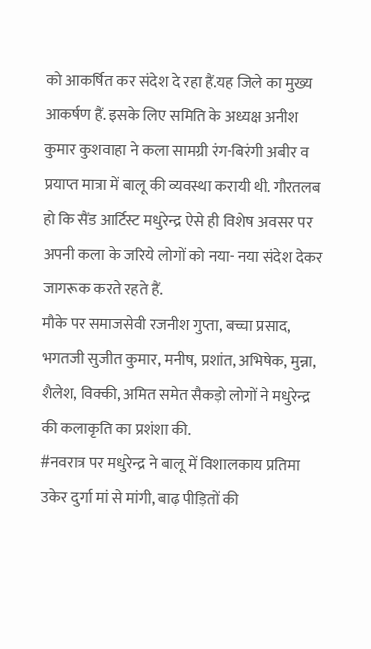को आकर्षित कर संदेश दे रहा हैं.यह जिले का मुख्य आकर्षण हैं. इसके लिए समिति के अध्यक्ष अनीश कुमार कुशवाहा ने कला सामग्री रंग-बिरंगी अबीर व प्रयाप्त मात्रा में बालू की व्यवस्था करायी थी. गौरतलब हो कि सैंड आर्टिस्ट मधुरेन्द्र ऐसे ही विशेष अवसर पर अपनी कला के जरिये लोगों को नया- नया संदेश देकर जागरूक करते रहते हैं.
मौके पर समाजसेवी रजनीश गुप्ता, बच्चा प्रसाद, भगतजी सुजीत कुमार, मनीष, प्रशांत, अभिषेक, मुन्ना, शैलेश, विक्की, अमित समेत सैकड़ो लोगों ने मधुरेन्द्र की कलाकृति का प्रशंशा की.
#नवरात्र पर मधुरेन्द्र ने बालू में विशालकाय प्रतिमा उकेर दुर्गा मां से मांगी, बाढ़ पीड़ितों की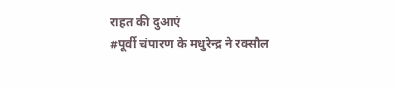राहत की दुआएं
#पूर्वी चंपारण के मधुरेन्द्र ने रक्सौल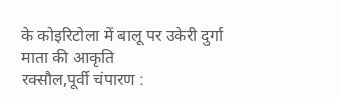के कोइरिटोला में बालू पर उकेरी दुर्गा माता की आकृति
रक्सौल,पूर्वी चंपारण :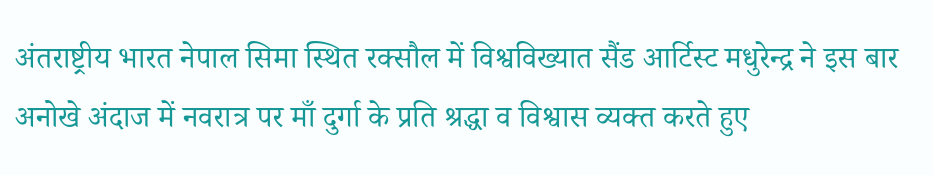अंतराष्ट्रीय भारत नेपाल सिमा स्थित रक्सौल में विश्वविख्यात सैंड आर्टिस्ट मधुरेन्द्र ने इस बार अनोखे अंदाज में नवरात्र पर माँ दुर्गा के प्रति श्रद्धा व विश्वास व्यक्त करते हुए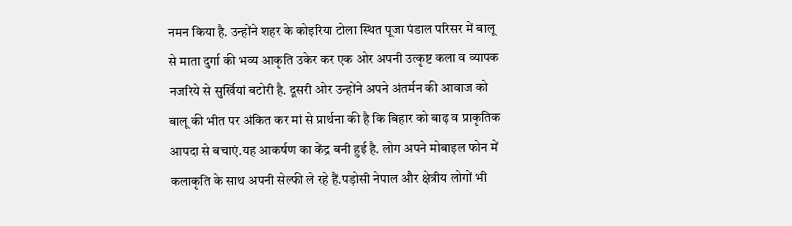नमन किया है. उन्होंने शहर के कोइरिया टोला स्थित पूजा पंडाल परिसर में बालू से माता दुर्गा की भव्य आकृति उकेर कर एक ओर अपनी उत्कृष्ट कला व व्यापक नजरिये से सुर्खियां बटोरी है. दूसरी ओर उन्होंने अपने अंतर्मन की आवाज को बालू की भीत पर अंकित कर मां से प्रार्थना की है कि बिहार को बाढ़ व प्राकृतिक आपदा से बचाएं.यह आकर्षण का केंद्र बनी हुई है. लोग अपने मोबाइल फोन में कलाकृति के साथ अपनी सेल्फी ले रहे हैं.पड़ोसी नेपाल और क्षेत्रीय लोगों भी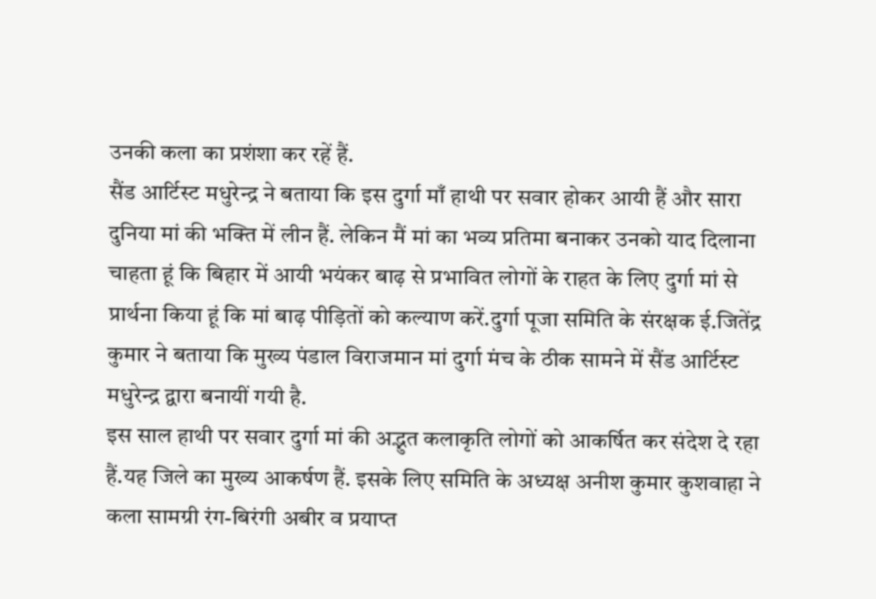उनकी कला का प्रशंशा कर रहें हैं.
सैंड आर्टिस्ट मधुरेन्द्र ने बताया कि इस दुर्गा माँ हाथी पर सवार होकर आयी हैं और सारा दुनिया मां की भक्ति में लीन हैं. लेकिन मैं मां का भव्य प्रतिमा बनाकर उनको याद दिलाना चाहता हूं कि बिहार में आयी भयंकर बाढ़ से प्रभावित लोगों के राहत के लिए दुर्गा मां से प्रार्थना किया हूं कि मां बाढ़ पीड़ितों को कल्याण करें.दुर्गा पूजा समिति के संरक्षक ई.जितेंद्र कुमार ने बताया कि मुख्य पंडाल विराजमान मां दुर्गा मंच के ठीक सामने में सैंड आर्टिस्ट मधुरेन्द्र द्वारा बनायीं गयी है.
इस साल हाथी पर सवार दुर्गा मां की अद्भुत कलाकृति लोगों को आकर्षित कर संदेश दे रहा हैं.यह जिले का मुख्य आकर्षण हैं. इसके लिए समिति के अध्यक्ष अनीश कुमार कुशवाहा ने कला सामग्री रंग-बिरंगी अबीर व प्रयाप्त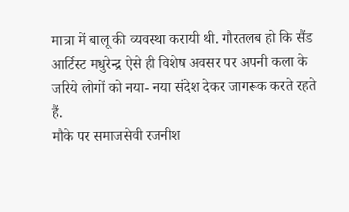मात्रा में बालू की व्यवस्था करायी थी. गौरतलब हो कि सैंड आर्टिस्ट मधुरेन्द्र ऐसे ही विशेष अवसर पर अपनी कला के जरिये लोगों को नया- नया संदेश देकर जागरूक करते रहते हैं.
मौके पर समाजसेवी रजनीश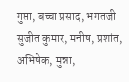गुप्ता, बच्चा प्रसाद, भगतजी सुजीत कुमार, मनीष, प्रशांत, अभिषेक, मुन्ना,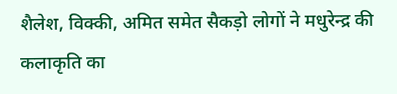शैलेश, विक्की, अमित समेत सैकड़ो लोगों ने मधुरेन्द्र की कलाकृति का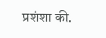प्रशंशा की.